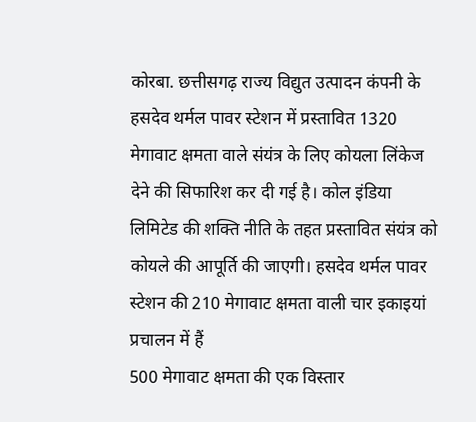कोरबा. छत्तीसगढ़ राज्य विद्युत उत्पादन कंपनी के हसदेव थर्मल पावर स्टेशन में प्रस्तावित 1320 मेगावाट क्षमता वाले संयंत्र के लिए कोयला लिंकेज देने की सिफारिश कर दी गई है। कोल इंडिया लिमिटेड की शक्ति नीति के तहत प्रस्तावित संयंत्र को कोयले की आपूर्ति की जाएगी। हसदेव थर्मल पावर स्टेशन की 210 मेगावाट क्षमता वाली चार इकाइयां प्रचालन में हैं
500 मेगावाट क्षमता की एक विस्तार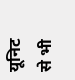यूनिट से भी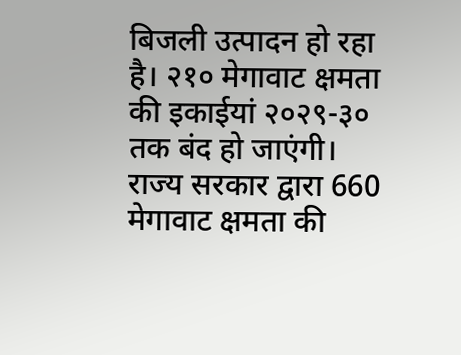बिजली उत्पादन हो रहा है। २१० मेगावाट क्षमता की इकाईयां २०२९-३० तक बंद हो जाएंगी। राज्य सरकार द्वारा 660 मेगावाट क्षमता की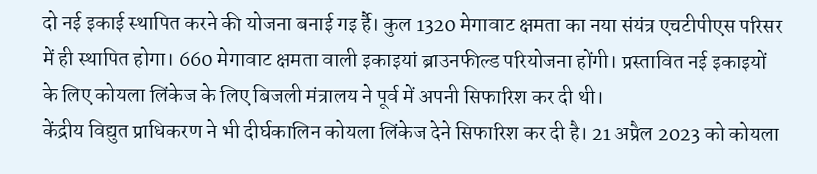दो नई इकाई स्थापित करने की योजना बनाई गइ र्है। कुल 1320 मेगावाट क्षमता का नया संयंत्र एचटीपीएस परिसर में ही स्थापित होगा। 660 मेगावाट क्षमता वाली इकाइयां ब्राउनफील्ड परियोजना होंगी। प्रस्तावित नई इकाइयों के लिए कोयला लिंकेज के लिए बिजली मंत्रालय ने पूर्व में अपनी सिफारिश कर दी थी।
केंद्रीय विद्युत प्राधिकरण ने भी दीर्घकालिन कोयला लिंकेज देने सिफारिश कर दी है। 21 अप्रैल 2023 को कोयला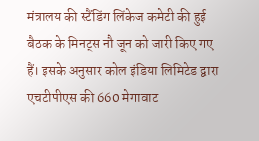मंत्रालय की स्टैंडिंग लिंकेज कमेटी की हुई बैठक के मिनट्स नौ जून को जारी किए गए हैं। इसके अनुसार कोल इंडिया लिमिटेड द्वारा एचटीपीएस की 660 मेगावाट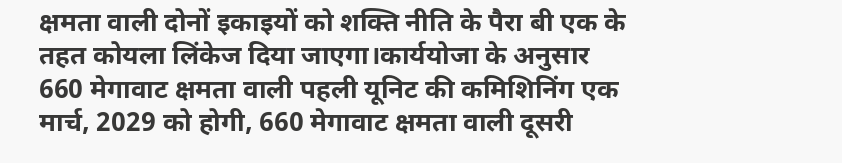क्षमता वाली दोनों इकाइयों को शक्ति नीति के पैरा बी एक के तहत कोयला लिंकेज दिया जाएगा।कार्ययोजा के अनुसार 660 मेगावाट क्षमता वाली पहली यूनिट की कमिशिनिंग एक मार्च, 2029 को होगी, 660 मेगावाट क्षमता वाली दूसरी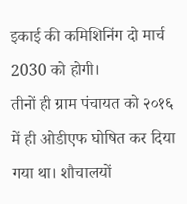इकाई की कमिशिनिंग दो मार्च 2030 को होगी।
तीनों ही ग्राम पंचायत को २०१६ में ही ओडीएफ घोषित कर दिया गया था। शौचालयों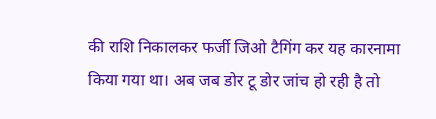की राशि निकालकर फर्जी जिओ टैगिंग कर यह कारनामा किया गया था। अब जब डोर टू डोर जांच हो रही है तो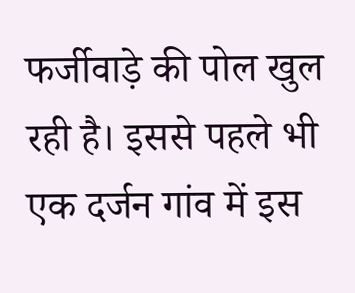फर्जीवाड़े की पोल खुल रही है। इससे पहले भी एक दर्जन गांव में इस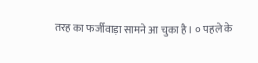तरह का फर्जीवाड़ा सामने आ चुका है। ० पहले के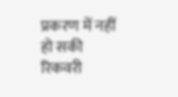प्रकरण में नहीं हो सकी रिकवरी